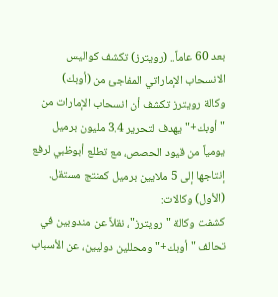بعد 60 عاماً.. (رويترز) تكشف كواليس الانسحاب الإماراتي المفاجئ من (أوبك)
وكالة رويترز تكشف أن انسحاب الإمارات من "أوبك+" يهدف لتحرير 3.4 مليون برميل يومياً من قيود الحصص، مع تطلع أبوظبي لرفع إنتاجها إلى 5 ملايين برميل كمنتج مستقل.
(الأول) وكالات:
كشفت وكالة "رويترز"، نقلاً عن مندوبين في تحالف "أوبك+" ومحللين دوليين، عن الأسباب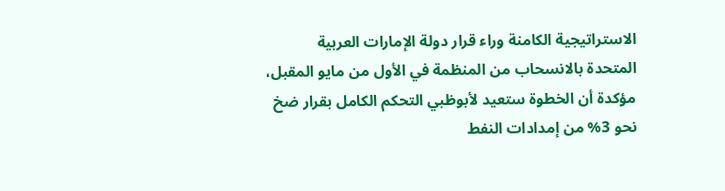الاستراتيجية الكامنة وراء قرار دولة الإمارات العربية المتحدة بالانسحاب من المنظمة في الأول من مايو المقبل، مؤكدة أن الخطوة ستعيد لأبوظبي التحكم الكامل بقرار ضخ نحو 3% من إمدادات النفط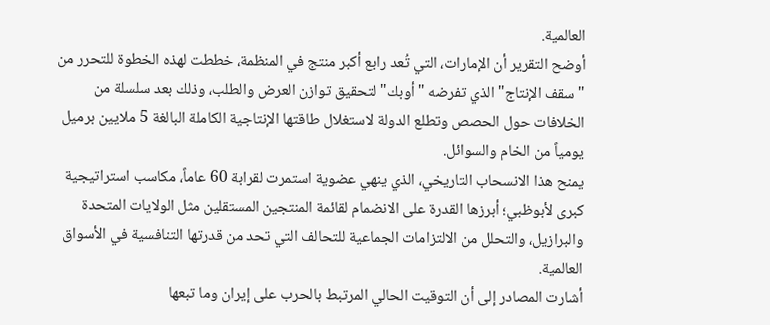العالمية.
أوضح التقرير أن الإمارات، التي تُعد رابع أكبر منتج في المنظمة، خططت لهذه الخطوة للتحرر من "سقف الإنتاج" الذي تفرضه "أوبك" لتحقيق توازن العرض والطلب، وذلك بعد سلسلة من الخلافات حول الحصص وتطلع الدولة لاستغلال طاقتها الإنتاجية الكاملة البالغة 5 ملايين برميل يومياً من الخام والسوائل.
يمنح هذا الانسحاب التاريخي، الذي ينهي عضوية استمرت لقرابة 60 عاماً، مكاسب استراتيجية كبرى لأبوظبي؛ أبرزها القدرة على الانضمام لقائمة المنتجين المستقلين مثل الولايات المتحدة والبرازيل، والتحلل من الالتزامات الجماعية للتحالف التي تحد من قدرتها التنافسية في الأسواق العالمية.
أشارت المصادر إلى أن التوقيت الحالي المرتبط بالحرب على إيران وما تبعها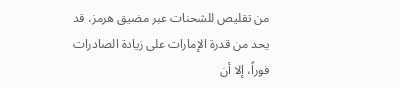من تقليص للشحنات عبر مضيق هرمز، قد يحد من قدرة الإمارات على زيادة الصادرات فوراً، إلا أن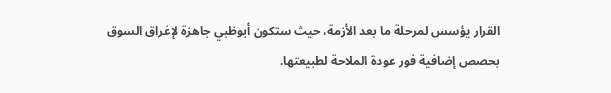القرار يؤسس لمرحلة ما بعد الأزمة، حيث ستكون أبوظبي جاهزة لإغراق السوق بحصص إضافية فور عودة الملاحة لطبيعتها.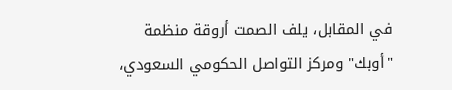في المقابل، يلف الصمت أروقة منظمة "أوبك" ومركز التواصل الحكومي السعودي،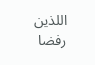اللذين رفضا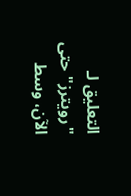التعليق لـ "رويترز" حتى الآن، وسط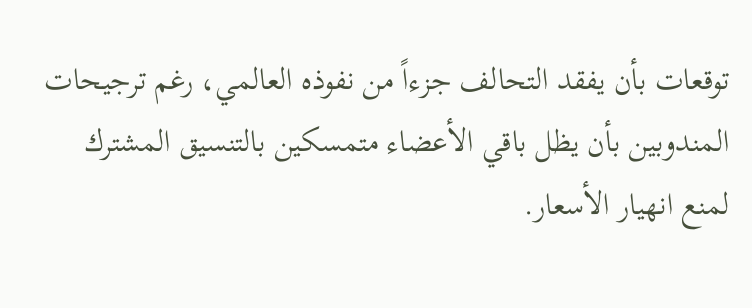توقعات بأن يفقد التحالف جزءاً من نفوذه العالمي، رغم ترجيحات المندوبين بأن يظل باقي الأعضاء متمسكين بالتنسيق المشترك لمنع انهيار الأسعار.